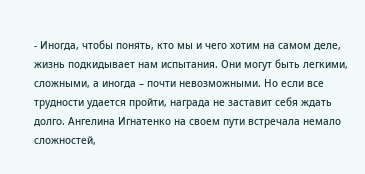- Иногда, чтобы понять, кто мы и чего хотим на самом деле, жизнь подкидывает нам испытания. Они могут быть легкими, сложными, а иногда – почти невозможными. Но если все трудности удается пройти, награда не заставит себя ждать долго. Ангелина Игнатенко на своем пути встречала немало сложностей,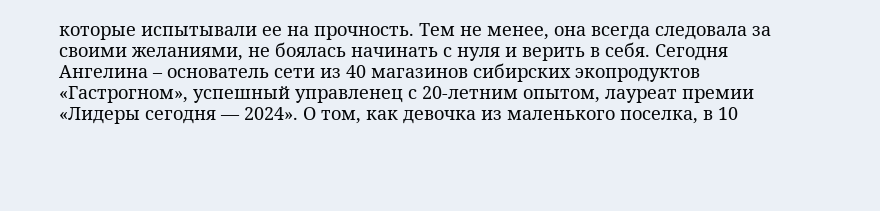которые испытывали ее на прочность. Тем не менее, она всегда следовала за своими желаниями, не боялась начинать с нуля и верить в себя. Сегодня Ангелина – основатель сети из 40 магазинов сибирских экопродуктов «Гастрогном», успешный управленец с 20-летним опытом, лауреат премии «Лидеры сегодня — 2024». О том, как девочка из маленького поселка, в 10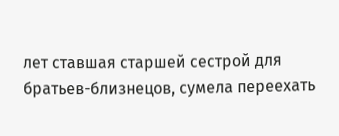лет ставшая старшей сестрой для братьев-близнецов, сумела переехать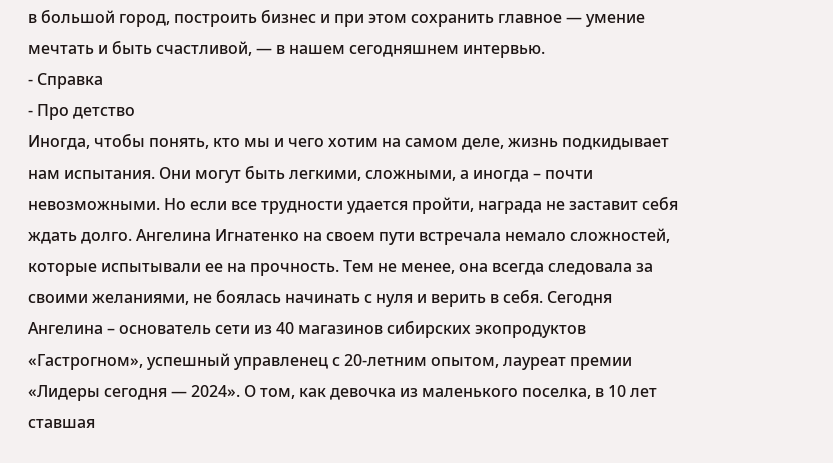в большой город, построить бизнес и при этом сохранить главное — умение мечтать и быть счастливой, — в нашем сегодняшнем интервью.
- Справка
- Про детство
Иногда, чтобы понять, кто мы и чего хотим на самом деле, жизнь подкидывает нам испытания. Они могут быть легкими, сложными, а иногда – почти невозможными. Но если все трудности удается пройти, награда не заставит себя ждать долго. Ангелина Игнатенко на своем пути встречала немало сложностей, которые испытывали ее на прочность. Тем не менее, она всегда следовала за своими желаниями, не боялась начинать с нуля и верить в себя. Сегодня Ангелина – основатель сети из 40 магазинов сибирских экопродуктов «Гастрогном», успешный управленец с 20-летним опытом, лауреат премии «Лидеры сегодня — 2024». О том, как девочка из маленького поселка, в 10 лет ставшая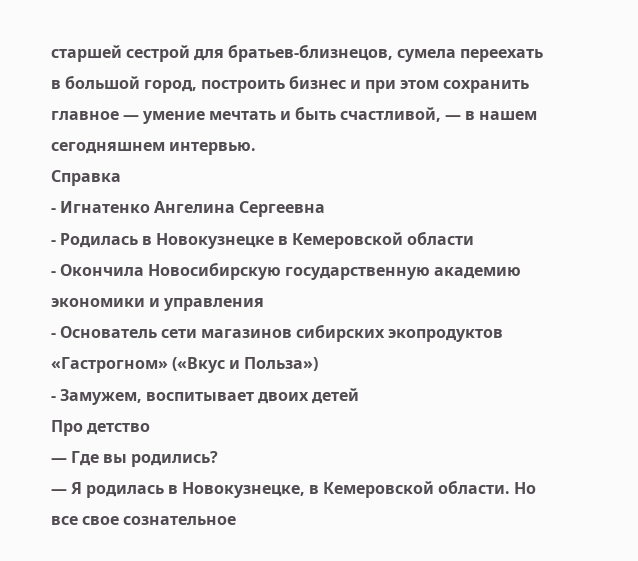старшей сестрой для братьев-близнецов, сумела переехать в большой город, построить бизнес и при этом сохранить главное — умение мечтать и быть счастливой, — в нашем сегодняшнем интервью.
Справка
- Игнатенко Ангелина Сергеевна
- Родилась в Новокузнецке в Кемеровской области
- Окончила Новосибирскую государственную академию экономики и управления
- Основатель сети магазинов сибирских экопродуктов «Гастрогном» («Вкус и Польза»)
- Замужем, воспитывает двоих детей
Про детство
— Где вы родились?
— Я родилась в Новокузнецке, в Кемеровской области. Но все свое сознательное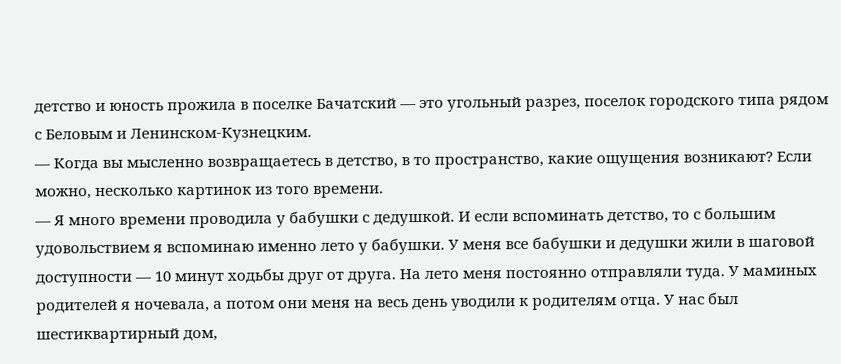детство и юность прожила в поселке Бачатский — это угольный разрез, поселок городского типа рядом с Беловым и Ленинском-Кузнецким.
— Когда вы мысленно возвращаетесь в детство, в то пространство, какие ощущения возникают? Если можно, несколько картинок из того времени.
— Я много времени проводила у бабушки с дедушкой. И если вспоминать детство, то с большим удовольствием я вспоминаю именно лето у бабушки. У меня все бабушки и дедушки жили в шаговой доступности — 10 минут ходьбы друг от друга. На лето меня постоянно отправляли туда. У маминых родителей я ночевала, а потом они меня на весь день уводили к родителям отца. У нас был шестиквартирный дом,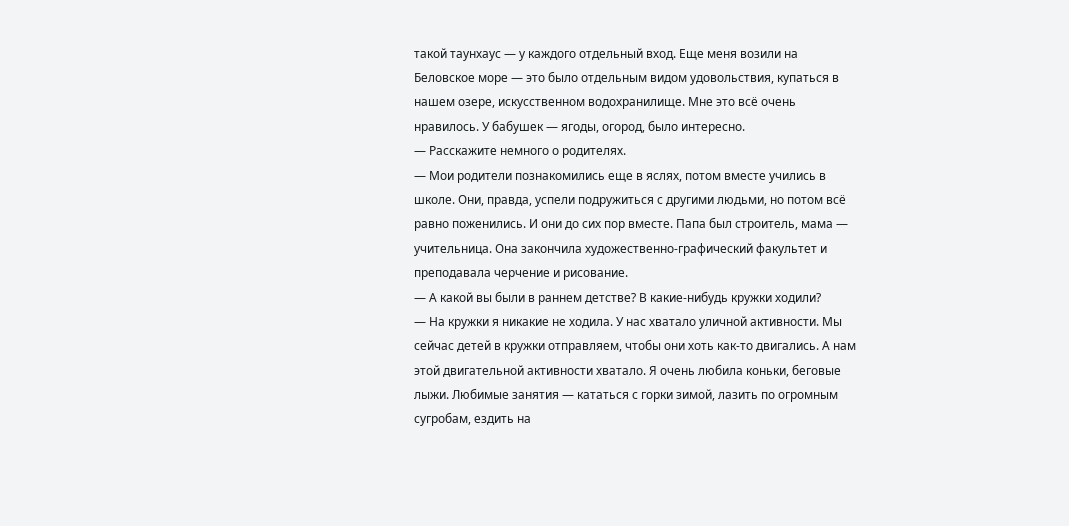такой таунхаус — у каждого отдельный вход. Еще меня возили на Беловское море — это было отдельным видом удовольствия, купаться в нашем озере, искусственном водохранилище. Мне это всё очень нравилось. У бабушек — ягоды, огород, было интересно.
— Расскажите немного о родителях.
— Мои родители познакомились еще в яслях, потом вместе учились в школе. Они, правда, успели подружиться с другими людьми, но потом всё равно поженились. И они до сих пор вместе. Папа был строитель, мама — учительница. Она закончила художественно-графический факультет и преподавала черчение и рисование.
— А какой вы были в раннем детстве? В какие-нибудь кружки ходили?
— На кружки я никакие не ходила. У нас хватало уличной активности. Мы сейчас детей в кружки отправляем, чтобы они хоть как-то двигались. А нам этой двигательной активности хватало. Я очень любила коньки, беговые лыжи. Любимые занятия — кататься с горки зимой, лазить по огромным сугробам, ездить на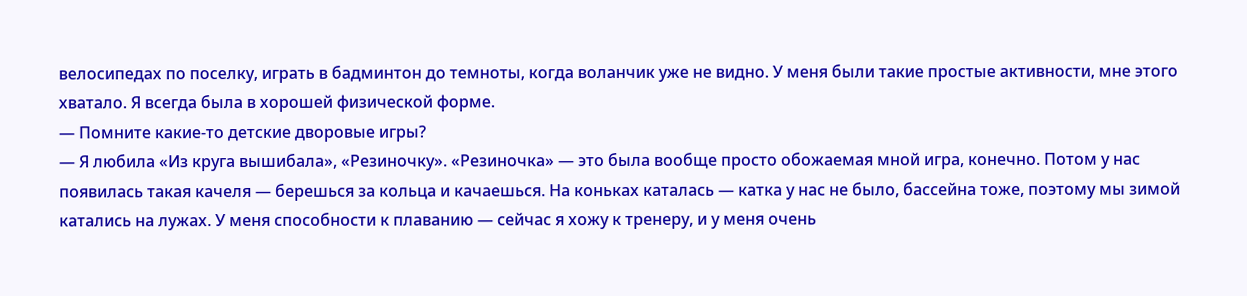велосипедах по поселку, играть в бадминтон до темноты, когда воланчик уже не видно. У меня были такие простые активности, мне этого хватало. Я всегда была в хорошей физической форме.
— Помните какие-то детские дворовые игры?
— Я любила «Из круга вышибала», «Резиночку». «Резиночка» — это была вообще просто обожаемая мной игра, конечно. Потом у нас появилась такая качеля — берешься за кольца и качаешься. На коньках каталась — катка у нас не было, бассейна тоже, поэтому мы зимой катались на лужах. У меня способности к плаванию — сейчас я хожу к тренеру, и у меня очень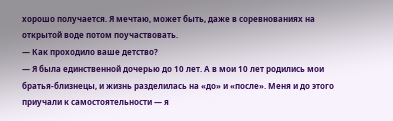хорошо получается. Я мечтаю, может быть, даже в соревнованиях на открытой воде потом поучаствовать.
— Как проходило ваше детство?
— Я была единственной дочерью до 10 лет. А в мои 10 лет родились мои братья-близнецы, и жизнь разделилась на «до» и «после». Меня и до этого приучали к самостоятельности — я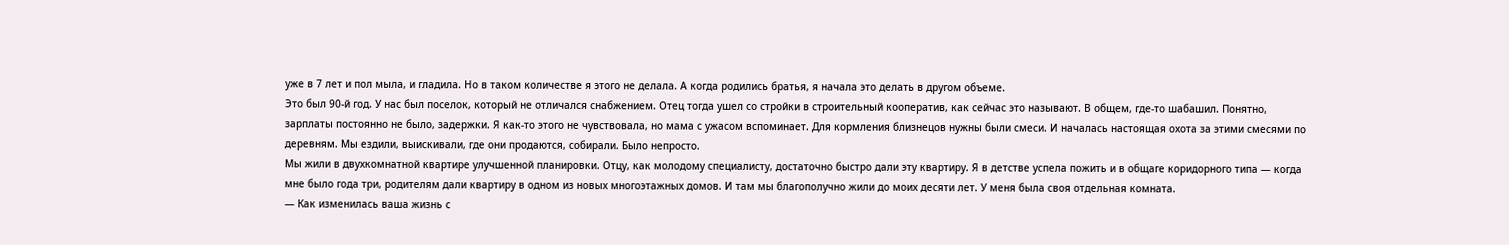уже в 7 лет и пол мыла, и гладила. Но в таком количестве я этого не делала. А когда родились братья, я начала это делать в другом объеме.
Это был 90-й год. У нас был поселок, который не отличался снабжением. Отец тогда ушел со стройки в строительный кооператив, как сейчас это называют. В общем, где-то шабашил. Понятно, зарплаты постоянно не было, задержки. Я как-то этого не чувствовала, но мама с ужасом вспоминает. Для кормления близнецов нужны были смеси. И началась настоящая охота за этими смесями по деревням. Мы ездили, выискивали, где они продаются, собирали. Было непросто.
Мы жили в двухкомнатной квартире улучшенной планировки. Отцу, как молодому специалисту, достаточно быстро дали эту квартиру. Я в детстве успела пожить и в общаге коридорного типа — когда мне было года три, родителям дали квартиру в одном из новых многоэтажных домов. И там мы благополучно жили до моих десяти лет. У меня была своя отдельная комната.
— Как изменилась ваша жизнь с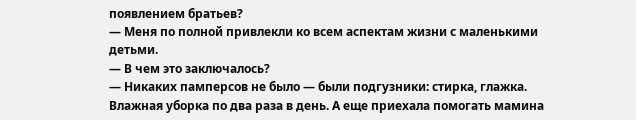появлением братьев?
— Меня по полной привлекли ко всем аспектам жизни с маленькими детьми.
— В чем это заключалось?
— Никаких памперсов не было — были подгузники: стирка, глажка. Влажная уборка по два раза в день. А еще приехала помогать мамина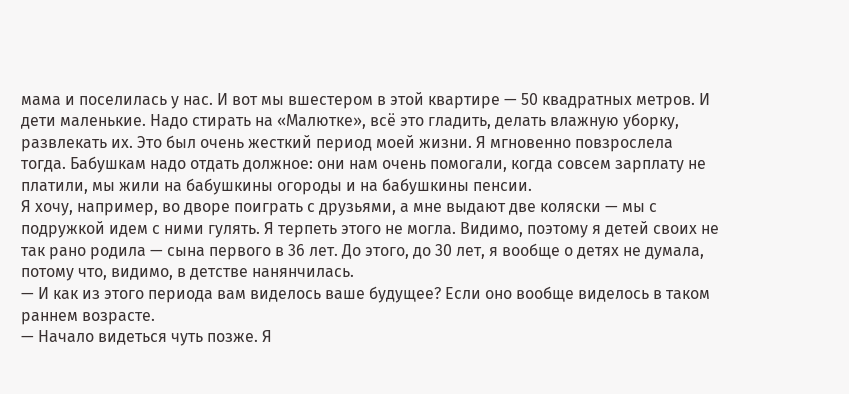мама и поселилась у нас. И вот мы вшестером в этой квартире — 50 квадратных метров. И дети маленькие. Надо стирать на «Малютке», всё это гладить, делать влажную уборку, развлекать их. Это был очень жесткий период моей жизни. Я мгновенно повзрослела тогда. Бабушкам надо отдать должное: они нам очень помогали, когда совсем зарплату не платили, мы жили на бабушкины огороды и на бабушкины пенсии.
Я хочу, например, во дворе поиграть с друзьями, а мне выдают две коляски — мы с подружкой идем с ними гулять. Я терпеть этого не могла. Видимо, поэтому я детей своих не так рано родила — сына первого в 36 лет. До этого, до 30 лет, я вообще о детях не думала, потому что, видимо, в детстве нанянчилась.
— И как из этого периода вам виделось ваше будущее? Если оно вообще виделось в таком раннем возрасте.
— Начало видеться чуть позже. Я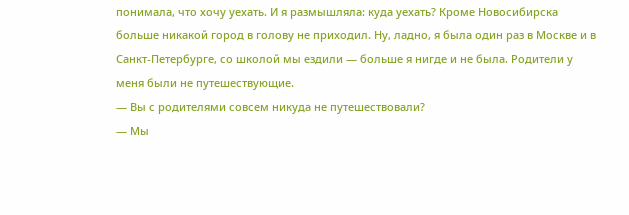понимала, что хочу уехать. И я размышляла: куда уехать? Кроме Новосибирска больше никакой город в голову не приходил. Ну, ладно, я была один раз в Москве и в Санкт-Петербурге, со школой мы ездили — больше я нигде и не была. Родители у меня были не путешествующие.
— Вы с родителями совсем никуда не путешествовали?
— Мы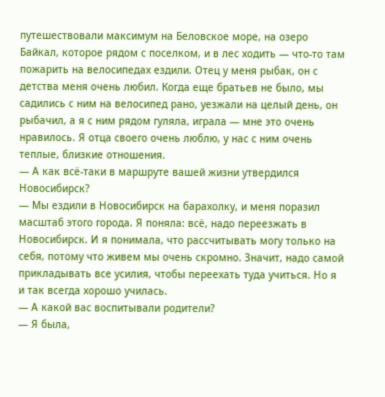путешествовали максимум на Беловское море, на озеро Байкал, которое рядом с поселком, и в лес ходить — что-то там пожарить на велосипедах ездили. Отец у меня рыбак, он с детства меня очень любил. Когда еще братьев не было, мы садились с ним на велосипед рано, уезжали на целый день, он рыбачил, а я с ним рядом гуляла, играла — мне это очень нравилось. Я отца своего очень люблю, у нас с ним очень теплые, близкие отношения.
— А как всё-таки в маршруте вашей жизни утвердился Новосибирск?
— Мы ездили в Новосибирск на барахолку, и меня поразил масштаб этого города. Я поняла: всё, надо переезжать в Новосибирск. И я понимала, что рассчитывать могу только на себя, потому что живем мы очень скромно. Значит, надо самой прикладывать все усилия, чтобы переехать туда учиться. Но я и так всегда хорошо училась.
— А какой вас воспитывали родители?
— Я была,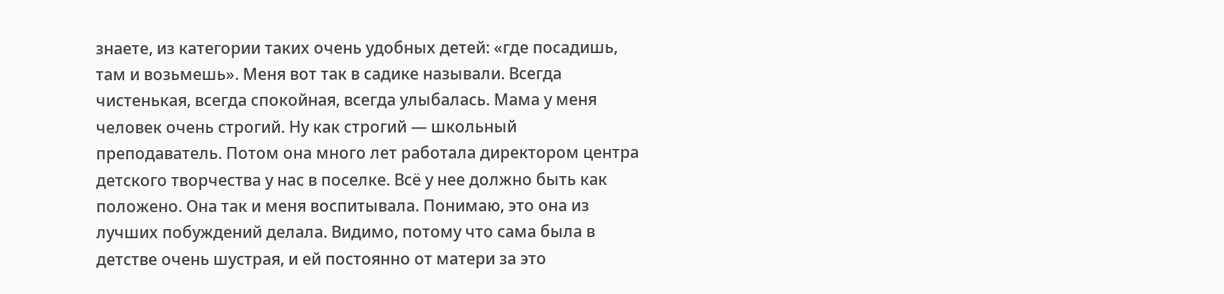знаете, из категории таких очень удобных детей: «где посадишь, там и возьмешь». Меня вот так в садике называли. Всегда чистенькая, всегда спокойная, всегда улыбалась. Мама у меня человек очень строгий. Ну как строгий — школьный преподаватель. Потом она много лет работала директором центра детского творчества у нас в поселке. Всё у нее должно быть как положено. Она так и меня воспитывала. Понимаю, это она из лучших побуждений делала. Видимо, потому что сама была в детстве очень шустрая, и ей постоянно от матери за это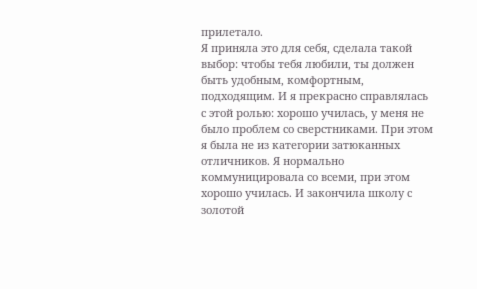прилетало.
Я приняла это для себя, сделала такой выбор: чтобы тебя любили, ты должен быть удобным, комфортным, подходящим. И я прекрасно справлялась с этой ролью: хорошо училась, у меня не было проблем со сверстниками. При этом я была не из категории затюканных отличников. Я нормально коммуницировала со всеми, при этом хорошо училась. И закончила школу с золотой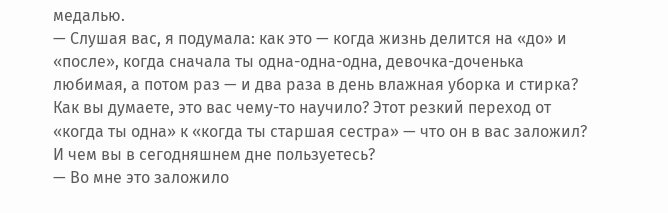медалью.
— Слушая вас, я подумала: как это — когда жизнь делится на «до» и «после», когда сначала ты одна-одна-одна, девочка-доченька любимая, а потом раз — и два раза в день влажная уборка и стирка? Как вы думаете, это вас чему-то научило? Этот резкий переход от «когда ты одна» к «когда ты старшая сестра» — что он в вас заложил? И чем вы в сегодняшнем дне пользуетесь?
— Во мне это заложило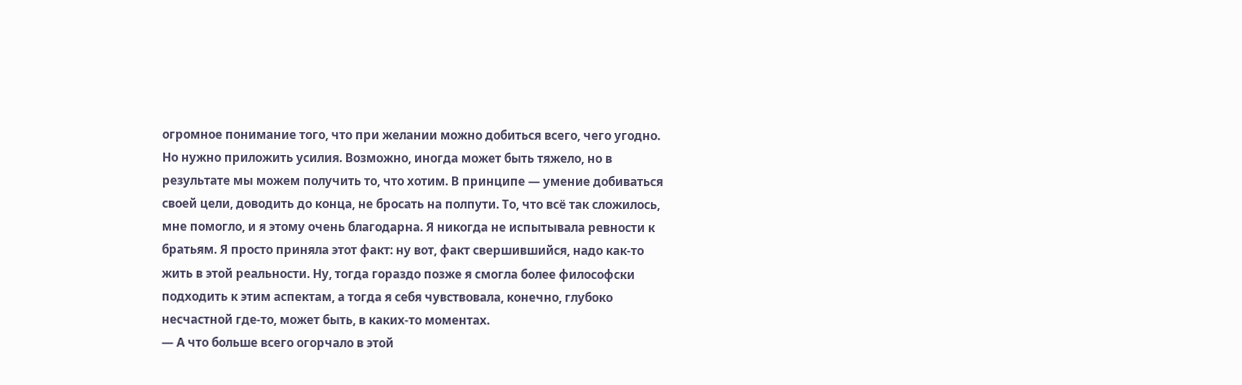огромное понимание того, что при желании можно добиться всего, чего угодно. Но нужно приложить усилия. Возможно, иногда может быть тяжело, но в результате мы можем получить то, что хотим. В принципе — умение добиваться своей цели, доводить до конца, не бросать на полпути. То, что всё так сложилось, мне помогло, и я этому очень благодарна. Я никогда не испытывала ревности к братьям. Я просто приняла этот факт: ну вот, факт свершившийся, надо как-то жить в этой реальности. Ну, тогда гораздо позже я смогла более философски подходить к этим аспектам, а тогда я себя чувствовала, конечно, глубоко несчастной где-то, может быть, в каких-то моментах.
— А что больше всего огорчало в этой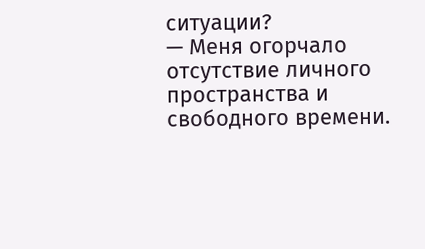ситуации?
— Меня огорчало отсутствие личного пространства и свободного времени.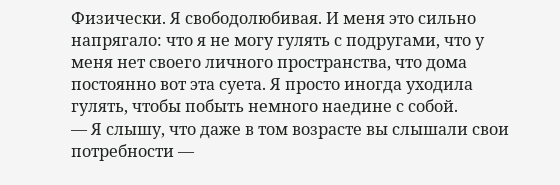Физически. Я свободолюбивая. И меня это сильно напрягало: что я не могу гулять с подругами, что у меня нет своего личного пространства, что дома постоянно вот эта суета. Я просто иногда уходила гулять, чтобы побыть немного наедине с собой.
— Я слышу, что даже в том возрасте вы слышали свои потребности —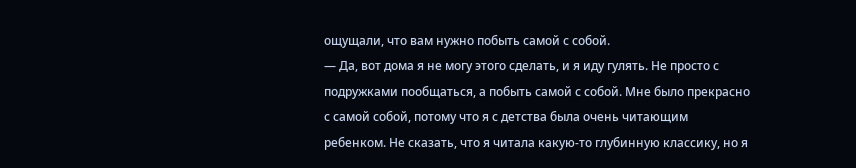ощущали, что вам нужно побыть самой с собой.
— Да, вот дома я не могу этого сделать, и я иду гулять. Не просто с подружками пообщаться, а побыть самой с собой. Мне было прекрасно с самой собой, потому что я с детства была очень читающим ребенком. Не сказать, что я читала какую-то глубинную классику, но я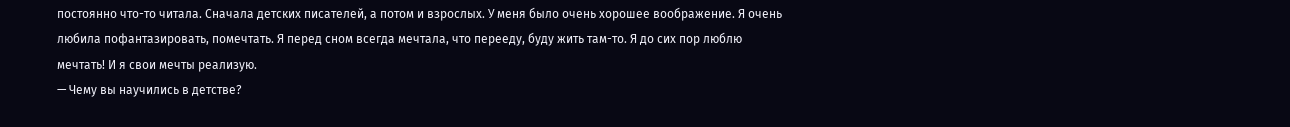постоянно что-то читала. Сначала детских писателей, а потом и взрослых. У меня было очень хорошее воображение. Я очень любила пофантазировать, помечтать. Я перед сном всегда мечтала, что перееду, буду жить там-то. Я до сих пор люблю мечтать! И я свои мечты реализую.
— Чему вы научились в детстве?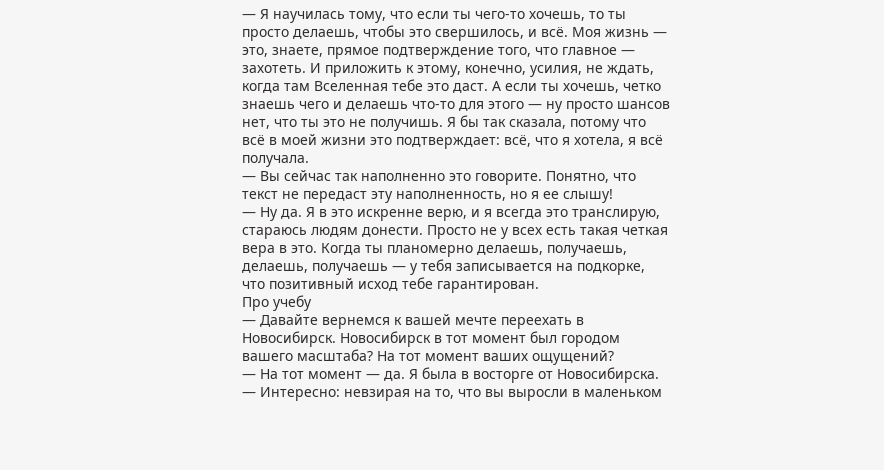— Я научилась тому, что если ты чего-то хочешь, то ты просто делаешь, чтобы это свершилось, и всё. Моя жизнь — это, знаете, прямое подтверждение того, что главное — захотеть. И приложить к этому, конечно, усилия, не ждать, когда там Вселенная тебе это даст. А если ты хочешь, четко знаешь чего и делаешь что-то для этого — ну просто шансов нет, что ты это не получишь. Я бы так сказала, потому что всё в моей жизни это подтверждает: всё, что я хотела, я всё получала.
— Вы сейчас так наполненно это говорите. Понятно, что текст не передаст эту наполненность, но я ее слышу!
— Ну да. Я в это искренне верю, и я всегда это транслирую, стараюсь людям донести. Просто не у всех есть такая четкая вера в это. Когда ты планомерно делаешь, получаешь, делаешь, получаешь — у тебя записывается на подкорке, что позитивный исход тебе гарантирован.
Про учебу
— Давайте вернемся к вашей мечте переехать в Новосибирск. Новосибирск в тот момент был городом вашего масштаба? На тот момент ваших ощущений?
— На тот момент — да. Я была в восторге от Новосибирска.
— Интересно: невзирая на то, что вы выросли в маленьком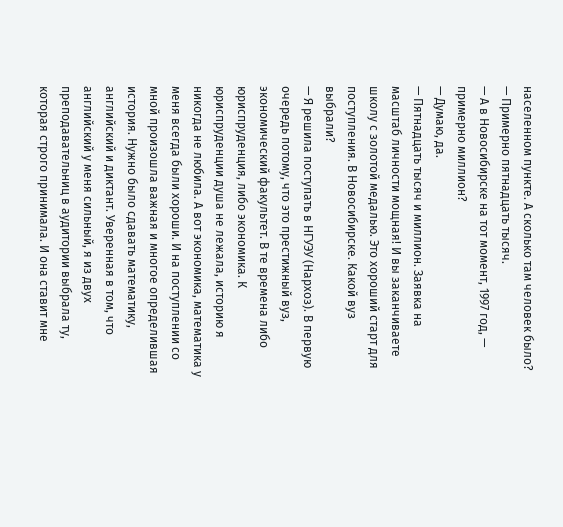населенном пункте. А сколько там человек было?
— Примерно пятнадцать тысяч.
— А в Новосибирске на тот момент, 1997 год, — примерно миллион?
— Думаю, да.
— Пятнадцать тысяч и миллион. Заявка на масштаб личности мощная! И вы заканчиваете школу с золотой медалью. Это хороший старт для поступления. В Новосибирске. Какой вуз выбрали?
— Я решила поступать в НГУЭУ (Нархоз). В первую очередь потому, что это престижный вуз, экономический факультет. В те времена либо юриспруденция, либо экономика. К юриспруденции душа не лежала, историю я никогда не любила. А вот экономика, математика у меня всегда были хороши. И на поступлении со мной произошла важная и многое определившая история. Нужно было сдавать математику, английский и диктант. Уверенная в том, что английский у меня сильный, я из двух преподавательниц в аудитории выбрала ту, которая строго принимала. И она ставит мне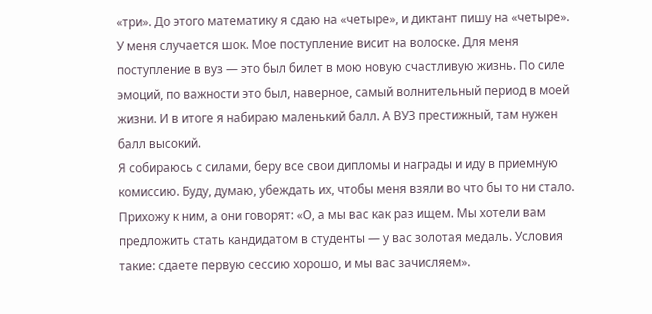«три». До этого математику я сдаю на «четыре», и диктант пишу на «четыре». У меня случается шок. Мое поступление висит на волоске. Для меня поступление в вуз — это был билет в мою новую счастливую жизнь. По силе эмоций, по важности это был, наверное, самый волнительный период в моей жизни. И в итоге я набираю маленький балл. А ВУЗ престижный, там нужен балл высокий.
Я собираюсь с силами, беру все свои дипломы и награды и иду в приемную комиссию. Буду, думаю, убеждать их, чтобы меня взяли во что бы то ни стало. Прихожу к ним, а они говорят: «О, а мы вас как раз ищем. Мы хотели вам предложить стать кандидатом в студенты — у вас золотая медаль. Условия такие: сдаете первую сессию хорошо, и мы вас зачисляем».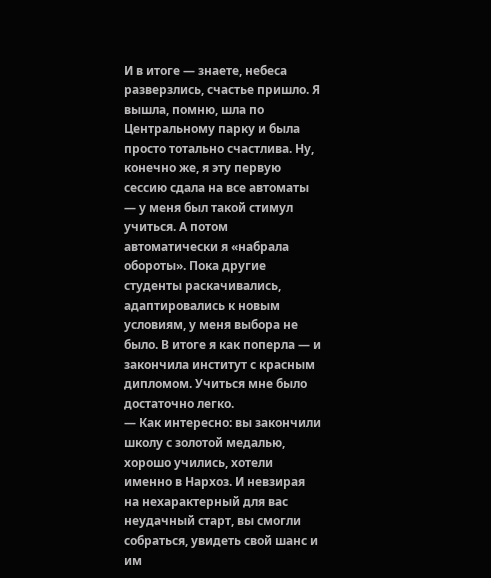И в итоге — знаете, небеса разверзлись, счастье пришло. Я вышла, помню, шла по Центральному парку и была просто тотально счастлива. Ну, конечно же, я эту первую сессию сдала на все автоматы — у меня был такой стимул учиться. А потом автоматически я «набрала обороты». Пока другие студенты раскачивались, адаптировались к новым условиям, у меня выбора не было. В итоге я как поперла — и закончила институт с красным дипломом. Учиться мне было достаточно легко.
— Как интересно: вы закончили школу с золотой медалью, хорошо учились, хотели именно в Нархоз. И невзирая на нехарактерный для вас неудачный старт, вы смогли собраться, увидеть свой шанс и им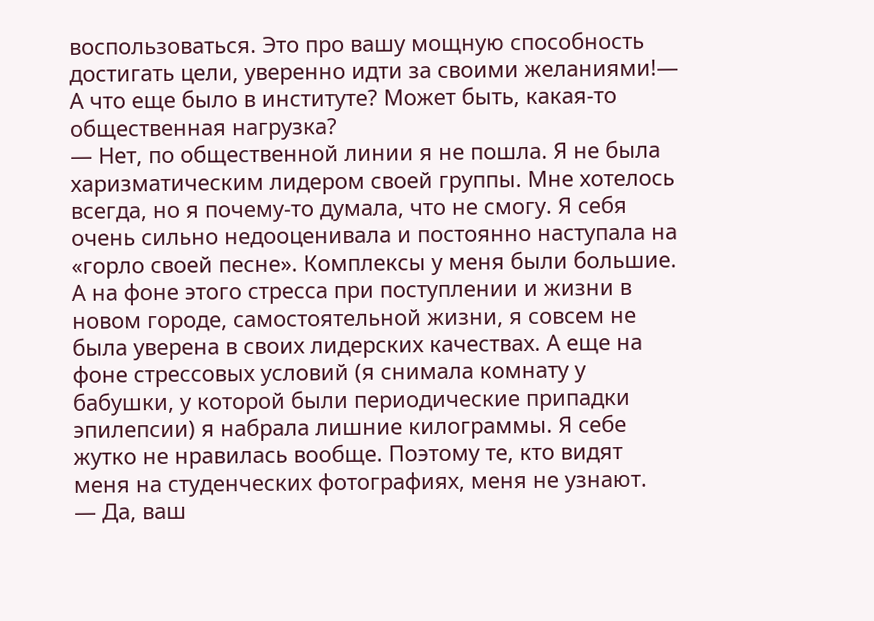воспользоваться. Это про вашу мощную способность достигать цели, уверенно идти за своими желаниями!— А что еще было в институте? Может быть, какая-то общественная нагрузка?
— Нет, по общественной линии я не пошла. Я не была харизматическим лидером своей группы. Мне хотелось всегда, но я почему-то думала, что не смогу. Я себя очень сильно недооценивала и постоянно наступала на «горло своей песне». Комплексы у меня были большие. А на фоне этого стресса при поступлении и жизни в новом городе, самостоятельной жизни, я совсем не была уверена в своих лидерских качествах. А еще на фоне стрессовых условий (я снимала комнату у бабушки, у которой были периодические припадки эпилепсии) я набрала лишние килограммы. Я себе жутко не нравилась вообще. Поэтому те, кто видят меня на студенческих фотографиях, меня не узнают.
— Да, ваш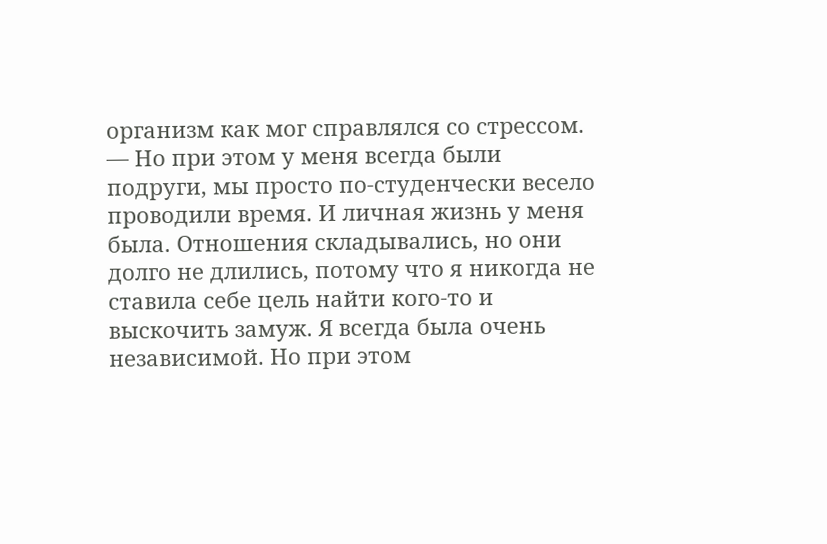организм как мог справлялся со стрессом.
— Но при этом у меня всегда были подруги, мы просто по-студенчески весело проводили время. И личная жизнь у меня была. Отношения складывались, но они долго не длились, потому что я никогда не ставила себе цель найти кого-то и выскочить замуж. Я всегда была очень независимой. Но при этом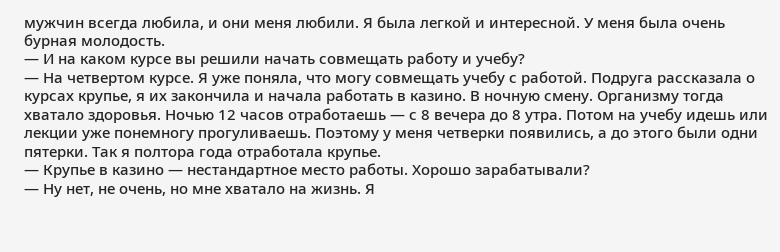мужчин всегда любила, и они меня любили. Я была легкой и интересной. У меня была очень бурная молодость.
— И на каком курсе вы решили начать совмещать работу и учебу?
— На четвертом курсе. Я уже поняла, что могу совмещать учебу с работой. Подруга рассказала о курсах крупье, я их закончила и начала работать в казино. В ночную смену. Организму тогда хватало здоровья. Ночью 12 часов отработаешь — с 8 вечера до 8 утра. Потом на учебу идешь или лекции уже понемногу прогуливаешь. Поэтому у меня четверки появились, а до этого были одни пятерки. Так я полтора года отработала крупье.
— Крупье в казино — нестандартное место работы. Хорошо зарабатывали?
— Ну нет, не очень, но мне хватало на жизнь. Я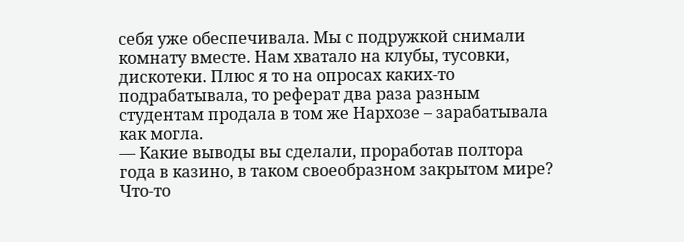себя уже обеспечивала. Мы с подружкой снимали комнату вместе. Нам хватало на клубы, тусовки, дискотеки. Плюс я то на опросах каких-то подрабатывала, то реферат два раза разным студентам продала в том же Нархозе – зарабатывала как могла.
— Какие выводы вы сделали, проработав полтора года в казино, в таком своеобразном закрытом мире? Что-то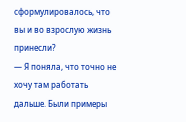сформулировалось, что вы и во взрослую жизнь принесли?
— Я поняла, что точно не хочу там работать дальше. Были примеры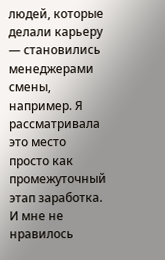людей, которые делали карьеру — становились менеджерами смены, например. Я рассматривала это место просто как промежуточный этап заработка. И мне не нравилось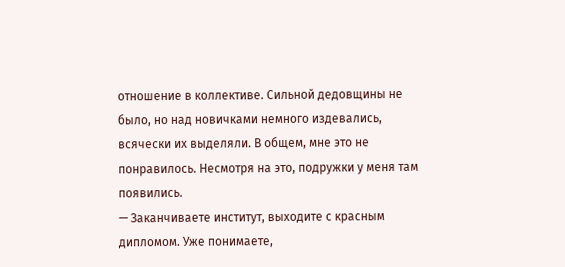отношение в коллективе. Сильной дедовщины не было, но над новичками немного издевались, всячески их выделяли. В общем, мне это не понравилось. Несмотря на это, подружки у меня там появились.
— Заканчиваете институт, выходите с красным дипломом. Уже понимаете,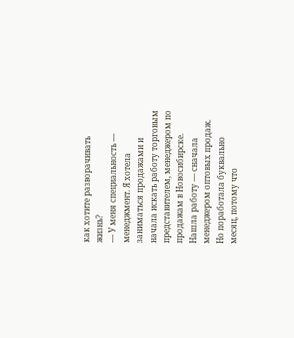как хотите разворачивать жизнь?
— У меня специальность — менеджмент. Я хотела заниматься продажами и начала искать работу торговым представителем, менеджером по продажам в Новосибирске. Нашла работу — сначала менеджером оптовых продаж. Но поработала буквально месяц, потому что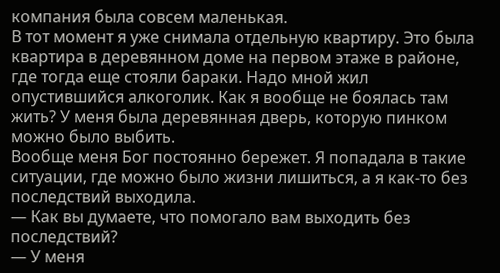компания была совсем маленькая.
В тот момент я уже снимала отдельную квартиру. Это была квартира в деревянном доме на первом этаже в районе, где тогда еще стояли бараки. Надо мной жил опустившийся алкоголик. Как я вообще не боялась там жить? У меня была деревянная дверь, которую пинком можно было выбить.
Вообще меня Бог постоянно бережет. Я попадала в такие ситуации, где можно было жизни лишиться, а я как-то без последствий выходила.
— Как вы думаете, что помогало вам выходить без последствий?
— У меня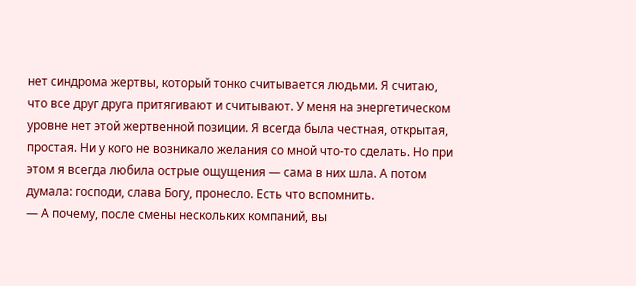нет синдрома жертвы, который тонко считывается людьми. Я считаю, что все друг друга притягивают и считывают. У меня на энергетическом уровне нет этой жертвенной позиции. Я всегда была честная, открытая, простая. Ни у кого не возникало желания со мной что-то сделать. Но при этом я всегда любила острые ощущения — сама в них шла. А потом думала: господи, слава Богу, пронесло. Есть что вспомнить.
— А почему, после смены нескольких компаний, вы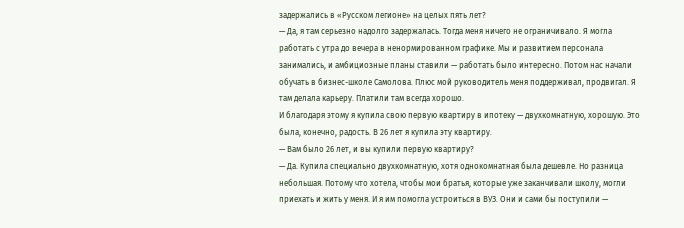задержались в «Русском легионе» на целых пять лет?
— Да, я там серьезно надолго задержалась. Тогда меня ничего не ограничивало. Я могла работать с утра до вечера в ненормированном графике. Мы и развитием персонала занимались, и амбициозные планы ставили — работать было интересно. Потом нас начали обучать в бизнес-школе Самолова. Плюс мой руководитель меня поддерживал, продвигал. Я там делала карьеру. Платили там всегда хорошо.
И благодаря этому я купила свою первую квартиру в ипотеку — двухкомнатную, хорошую. Это была, конечно, радость. В 26 лет я купила эту квартиру.
— Вам было 26 лет, и вы купили первую квартиру?
— Да. Купила специально двухкомнатную, хотя однокомнатная была дешевле. Но разница небольшая. Потому что хотела, чтобы мои братья, которые уже заканчивали школу, могли приехать и жить у меня. И я им помогла устроиться в ВУЗ. Они и сами бы поступили —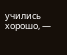учились хорошо, —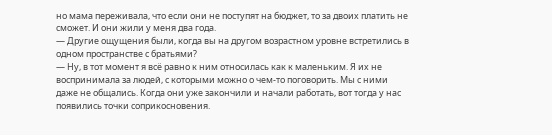но мама переживала, что если они не поступят на бюджет, то за двоих платить не сможет. И они жили у меня два года.
— Другие ощущения были, когда вы на другом возрастном уровне встретились в одном пространстве с братьями?
— Ну, в тот момент я всё равно к ним относилась как к маленьким. Я их не воспринимала за людей, с которыми можно о чем-то поговорить. Мы с ними даже не общались. Когда они уже закончили и начали работать, вот тогда у нас появились точки соприкосновения.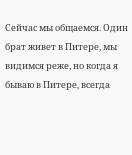Сейчас мы общаемся. Один брат живет в Питере, мы видимся реже, но когда я бываю в Питере, всегда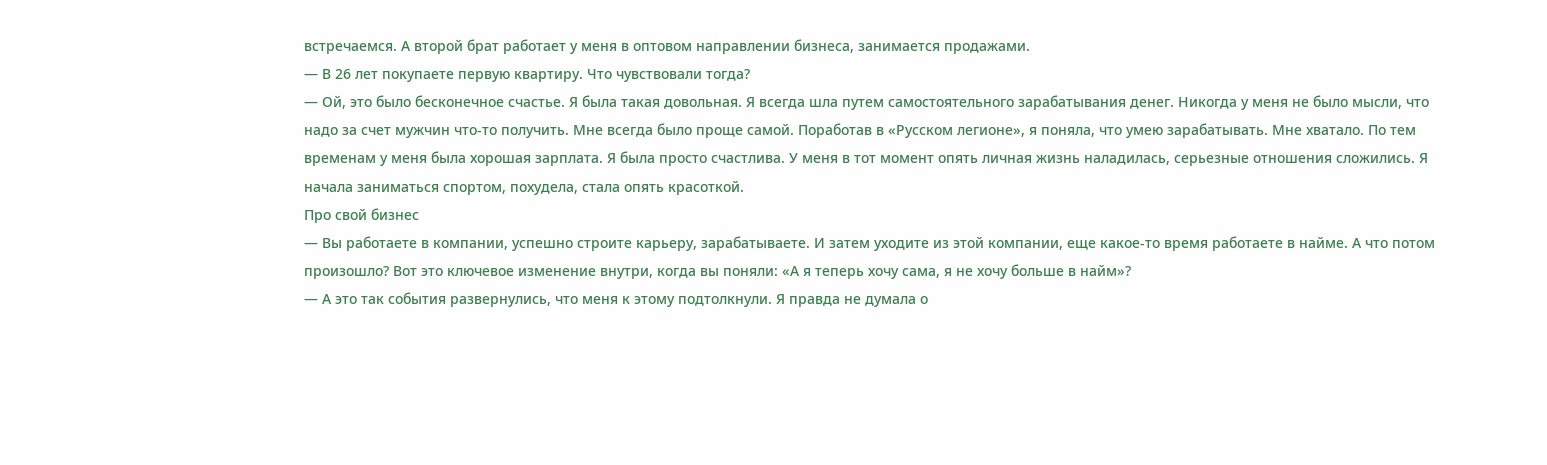встречаемся. А второй брат работает у меня в оптовом направлении бизнеса, занимается продажами.
— В 26 лет покупаете первую квартиру. Что чувствовали тогда?
— Ой, это было бесконечное счастье. Я была такая довольная. Я всегда шла путем самостоятельного зарабатывания денег. Никогда у меня не было мысли, что надо за счет мужчин что-то получить. Мне всегда было проще самой. Поработав в «Русском легионе», я поняла, что умею зарабатывать. Мне хватало. По тем временам у меня была хорошая зарплата. Я была просто счастлива. У меня в тот момент опять личная жизнь наладилась, серьезные отношения сложились. Я начала заниматься спортом, похудела, стала опять красоткой.
Про свой бизнес
— Вы работаете в компании, успешно строите карьеру, зарабатываете. И затем уходите из этой компании, еще какое-то время работаете в найме. А что потом произошло? Вот это ключевое изменение внутри, когда вы поняли: «А я теперь хочу сама, я не хочу больше в найм»?
— А это так события развернулись, что меня к этому подтолкнули. Я правда не думала о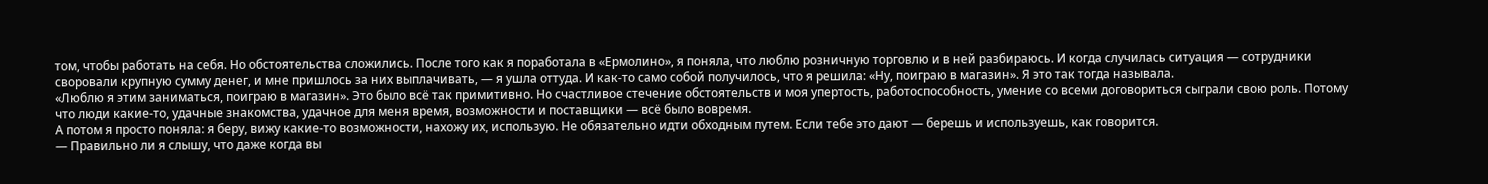том, чтобы работать на себя. Но обстоятельства сложились. После того как я поработала в «Ермолино», я поняла, что люблю розничную торговлю и в ней разбираюсь. И когда случилась ситуация — сотрудники своровали крупную сумму денег, и мне пришлось за них выплачивать, — я ушла оттуда. И как-то само собой получилось, что я решила: «Ну, поиграю в магазин». Я это так тогда называла.
«Люблю я этим заниматься, поиграю в магазин». Это было всё так примитивно. Но счастливое стечение обстоятельств и моя упертость, работоспособность, умение со всеми договориться сыграли свою роль. Потому что люди какие-то, удачные знакомства, удачное для меня время, возможности и поставщики — всё было вовремя.
А потом я просто поняла: я беру, вижу какие-то возможности, нахожу их, использую. Не обязательно идти обходным путем. Если тебе это дают — берешь и используешь, как говорится.
— Правильно ли я слышу, что даже когда вы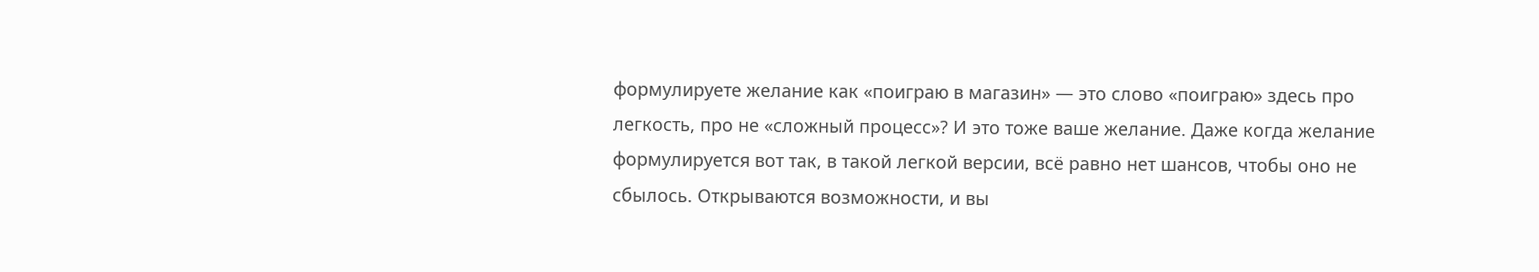формулируете желание как «поиграю в магазин» — это слово «поиграю» здесь про легкость, про не «сложный процесс»? И это тоже ваше желание. Даже когда желание формулируется вот так, в такой легкой версии, всё равно нет шансов, чтобы оно не сбылось. Открываются возможности, и вы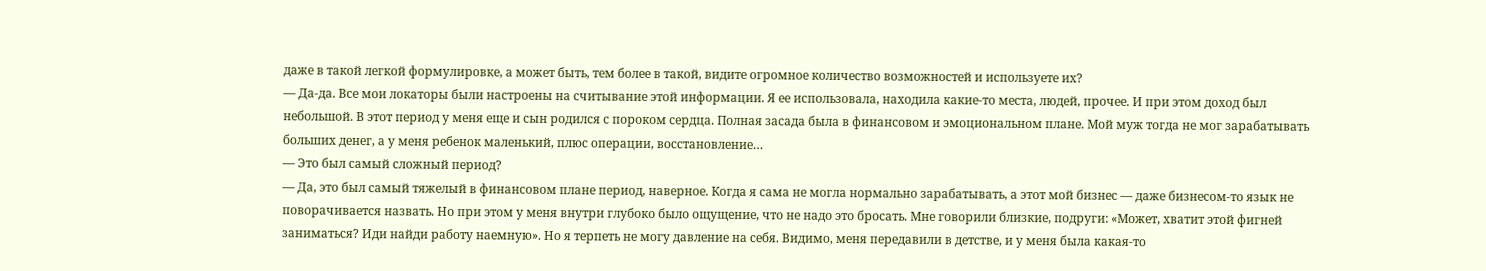даже в такой легкой формулировке, а может быть, тем более в такой, видите огромное количество возможностей и используете их?
— Да-да. Все мои локаторы были настроены на считывание этой информации. Я ее использовала, находила какие-то места, людей, прочее. И при этом доход был небольшой. В этот период у меня еще и сын родился с пороком сердца. Полная засада была в финансовом и эмоциональном плане. Мой муж тогда не мог зарабатывать больших денег, а у меня ребенок маленький, плюс операции, восстановление…
— Это был самый сложный период?
— Да, это был самый тяжелый в финансовом плане период, наверное. Когда я сама не могла нормально зарабатывать, а этот мой бизнес — даже бизнесом-то язык не поворачивается назвать. Но при этом у меня внутри глубоко было ощущение, что не надо это бросать. Мне говорили близкие, подруги: «Может, хватит этой фигней заниматься? Иди найди работу наемную». Но я терпеть не могу давление на себя. Видимо, меня передавили в детстве, и у меня была какая-то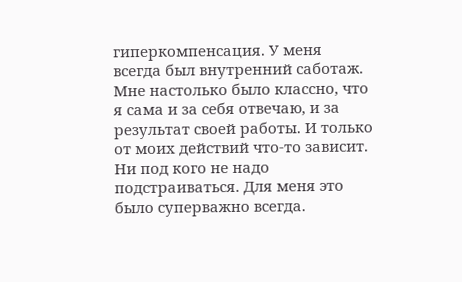гиперкомпенсация. У меня всегда был внутренний саботаж.
Мне настолько было классно, что я сама и за себя отвечаю, и за результат своей работы. И только от моих действий что-то зависит. Ни под кого не надо подстраиваться. Для меня это было суперважно всегда.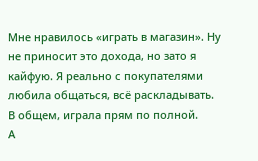Мне нравилось «играть в магазин». Ну не приносит это дохода, но зато я кайфую. Я реально с покупателями любила общаться, всё раскладывать. В общем, играла прям по полной.
А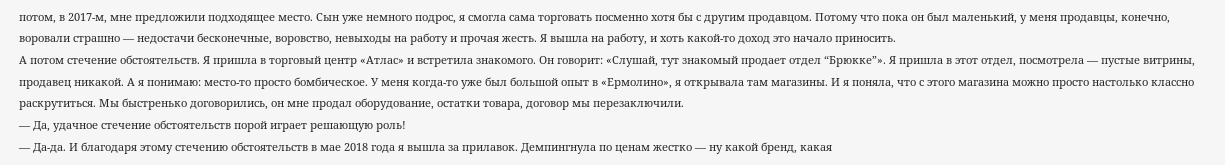потом, в 2017-м, мне предложили подходящее место. Сын уже немного подрос, я смогла сама торговать посменно хотя бы с другим продавцом. Потому что пока он был маленький, у меня продавцы, конечно, воровали страшно — недостачи бесконечные, воровство, невыходы на работу и прочая жесть. Я вышла на работу, и хоть какой-то доход это начало приносить.
А потом стечение обстоятельств. Я пришла в торговый центр «Атлас» и встретила знакомого. Он говорит: «Слушай, тут знакомый продает отдел “Брюкке”». Я пришла в этот отдел, посмотрела — пустые витрины, продавец никакой. А я понимаю: место-то просто бомбическое. У меня когда-то уже был большой опыт в «Ермолино», я открывала там магазины. И я поняла, что с этого магазина можно просто настолько классно раскрутиться. Мы быстренько договорились, он мне продал оборудование, остатки товара, договор мы перезаключили.
— Да, удачное стечение обстоятельств порой играет решающую роль!
— Да-да. И благодаря этому стечению обстоятельств в мае 2018 года я вышла за прилавок. Демпингнула по ценам жестко — ну какой бренд, какая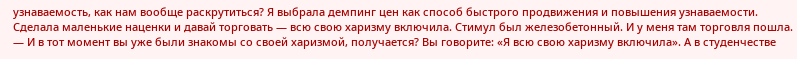узнаваемость, как нам вообще раскрутиться? Я выбрала демпинг цен как способ быстрого продвижения и повышения узнаваемости. Сделала маленькие наценки и давай торговать — всю свою харизму включила. Стимул был железобетонный. И у меня там торговля пошла.
— И в тот момент вы уже были знакомы со своей харизмой, получается? Вы говорите: «Я всю свою харизму включила». А в студенчестве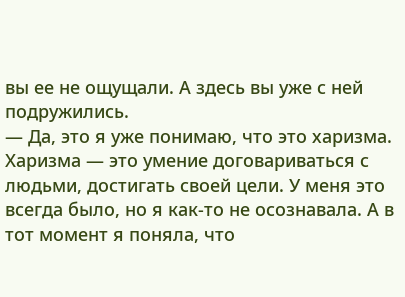вы ее не ощущали. А здесь вы уже с ней подружились.
— Да, это я уже понимаю, что это харизма. Харизма — это умение договариваться с людьми, достигать своей цели. У меня это всегда было, но я как-то не осознавала. А в тот момент я поняла, что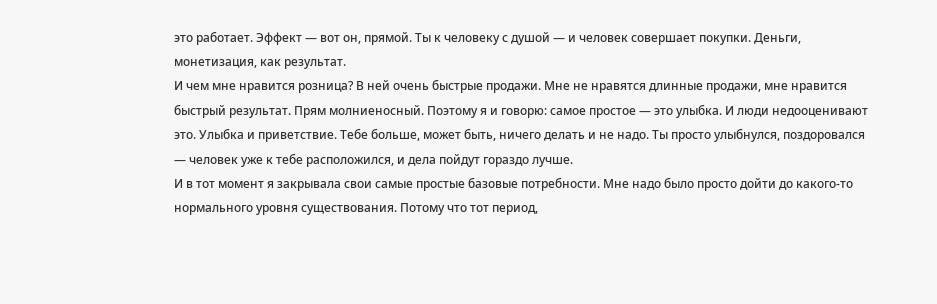это работает. Эффект — вот он, прямой. Ты к человеку с душой — и человек совершает покупки. Деньги, монетизация, как результат.
И чем мне нравится розница? В ней очень быстрые продажи. Мне не нравятся длинные продажи, мне нравится быстрый результат. Прям молниеносный. Поэтому я и говорю: самое простое — это улыбка. И люди недооценивают это. Улыбка и приветствие. Тебе больше, может быть, ничего делать и не надо. Ты просто улыбнулся, поздоровался — человек уже к тебе расположился, и дела пойдут гораздо лучше.
И в тот момент я закрывала свои самые простые базовые потребности. Мне надо было просто дойти до какого-то нормального уровня существования. Потому что тот период,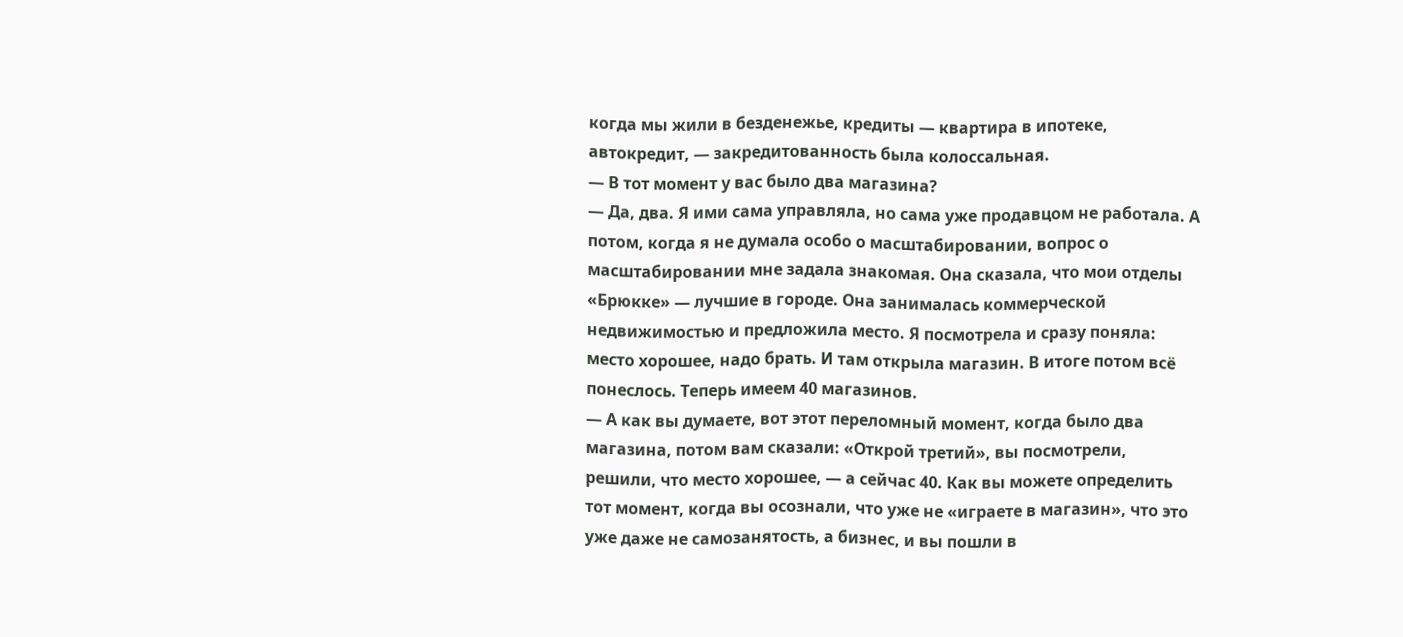когда мы жили в безденежье, кредиты — квартира в ипотеке, автокредит, — закредитованность была колоссальная.
— В тот момент у вас было два магазина?
— Да, два. Я ими сама управляла, но сама уже продавцом не работала. А потом, когда я не думала особо о масштабировании, вопрос о масштабировании мне задала знакомая. Она сказала, что мои отделы «Брюкке» — лучшие в городе. Она занималась коммерческой недвижимостью и предложила место. Я посмотрела и сразу поняла: место хорошее, надо брать. И там открыла магазин. В итоге потом всё понеслось. Теперь имеем 40 магазинов.
— А как вы думаете, вот этот переломный момент, когда было два магазина, потом вам сказали: «Открой третий», вы посмотрели, решили, что место хорошее, — а сейчас 40. Как вы можете определить тот момент, когда вы осознали, что уже не «играете в магазин», что это уже даже не самозанятость, а бизнес, и вы пошли в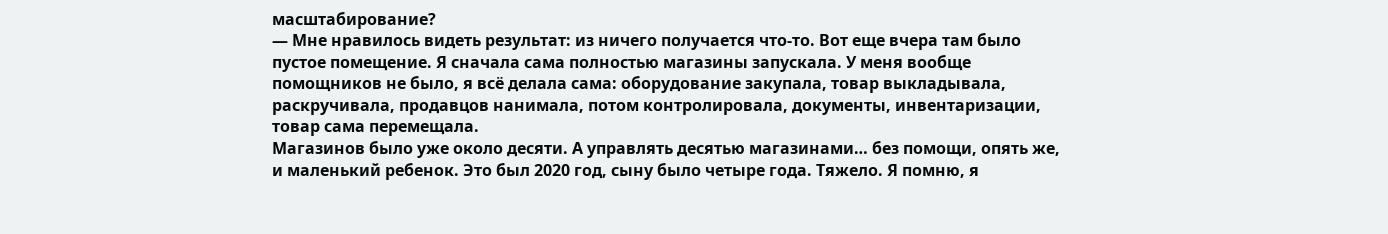масштабирование?
— Мне нравилось видеть результат: из ничего получается что-то. Вот еще вчера там было пустое помещение. Я сначала сама полностью магазины запускала. У меня вообще помощников не было, я всё делала сама: оборудование закупала, товар выкладывала, раскручивала, продавцов нанимала, потом контролировала, документы, инвентаризации, товар сама перемещала.
Магазинов было уже около десяти. А управлять десятью магазинами… без помощи, опять же, и маленький ребенок. Это был 2020 год, сыну было четыре года. Тяжело. Я помню, я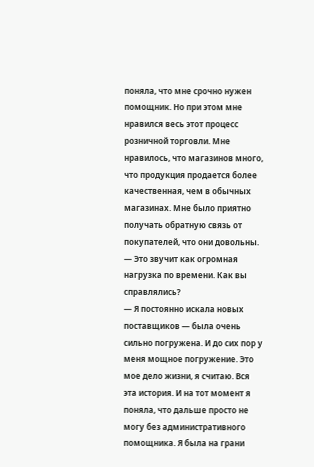поняла, что мне срочно нужен помощник. Но при этом мне нравился весь этот процесс розничной торговли. Мне нравилось, что магазинов много, что продукция продается более качественная, чем в обычных магазинах. Мне было приятно получать обратную связь от покупателей, что они довольны.
— Это звучит как огромная нагрузка по времени. Как вы справлялись?
— Я постоянно искала новых поставщиков — была очень сильно погружена. И до сих пор у меня мощное погружение. Это мое дело жизни, я считаю. Вся эта история. И на тот момент я поняла, что дальше просто не могу без административного помощника. Я была на грани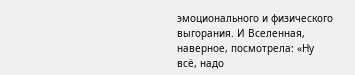эмоционального и физического выгорания. И Вселенная, наверное, посмотрела: «Ну всё, надо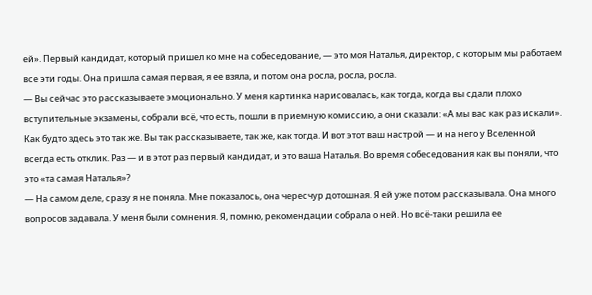ей». Первый кандидат, который пришел ко мне на собеседование, — это моя Наталья, директор, с которым мы работаем все эти годы. Она пришла самая первая, я ее взяла, и потом она росла, росла, росла.
— Вы сейчас это рассказываете эмоционально. У меня картинка нарисовалась, как тогда, когда вы сдали плохо вступительные экзамены, собрали всё, что есть, пошли в приемную комиссию, а они сказали: «А мы вас как раз искали». Как будто здесь это так же. Вы так рассказываете, так же, как тогда. И вот этот ваш настрой — и на него у Вселенной всегда есть отклик. Раз — и в этот раз первый кандидат, и это ваша Наталья. Во время собеседования как вы поняли, что это «та самая Наталья»?
— На самом деле, сразу я не поняла. Мне показалось, она чересчур дотошная. Я ей уже потом рассказывала. Она много вопросов задавала. У меня были сомнения. Я, помню, рекомендации собрала о ней. Но всё-таки решила ее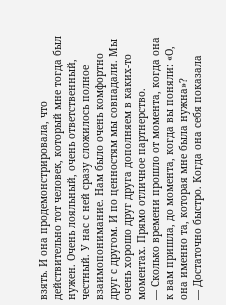взять. И она продемонстрировала, что действительно тот человек, который мне тогда был нужен. Очень лояльный, очень ответственный, честный. У нас с ней сразу сложилось полное взаимопонимание. Нам было очень комфортно друг с другом. И по ценностям мы совпадали. Мы очень хорошо друг друга дополняем в каких-то моментах. Прямо отличное партнерство.
— Сколько времени прошло от момента, когда она к вам пришла, до момента, когда вы поняли: «О, она именно та, которая мне была нужна»?
— Достаточно быстро. Когда она себя показала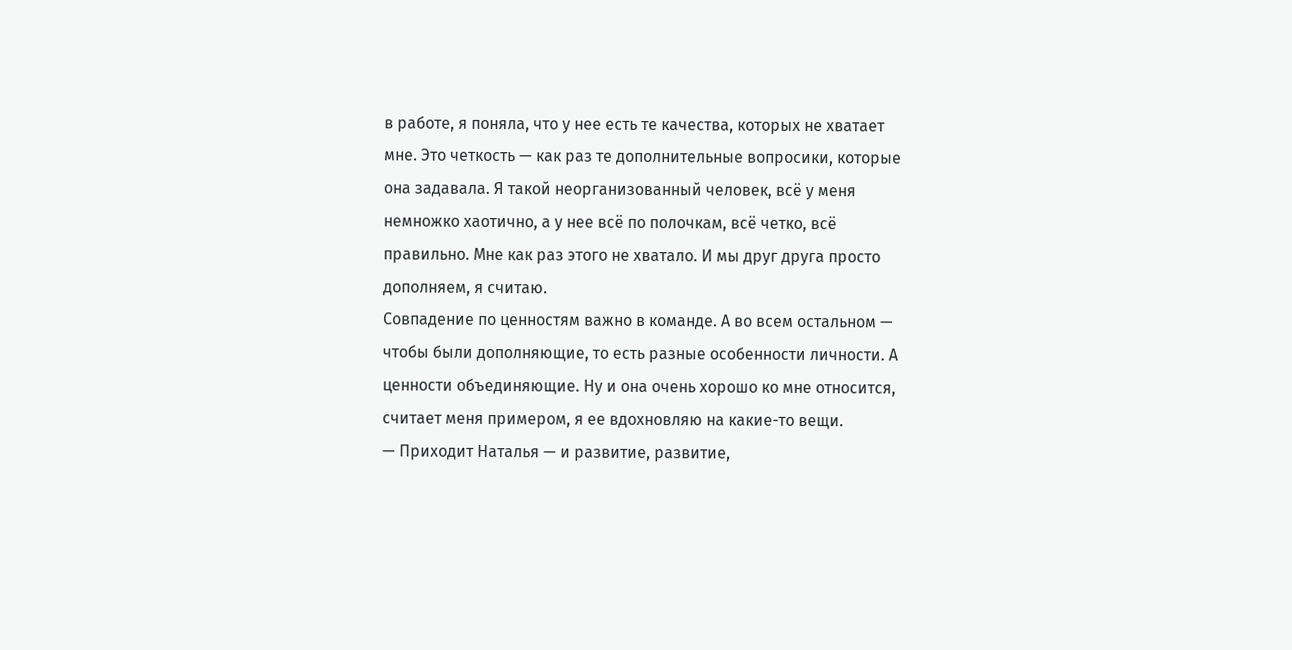в работе, я поняла, что у нее есть те качества, которых не хватает мне. Это четкость — как раз те дополнительные вопросики, которые она задавала. Я такой неорганизованный человек, всё у меня немножко хаотично, а у нее всё по полочкам, всё четко, всё правильно. Мне как раз этого не хватало. И мы друг друга просто дополняем, я считаю.
Совпадение по ценностям важно в команде. А во всем остальном — чтобы были дополняющие, то есть разные особенности личности. А ценности объединяющие. Ну и она очень хорошо ко мне относится, считает меня примером, я ее вдохновляю на какие-то вещи.
— Приходит Наталья — и развитие, развитие,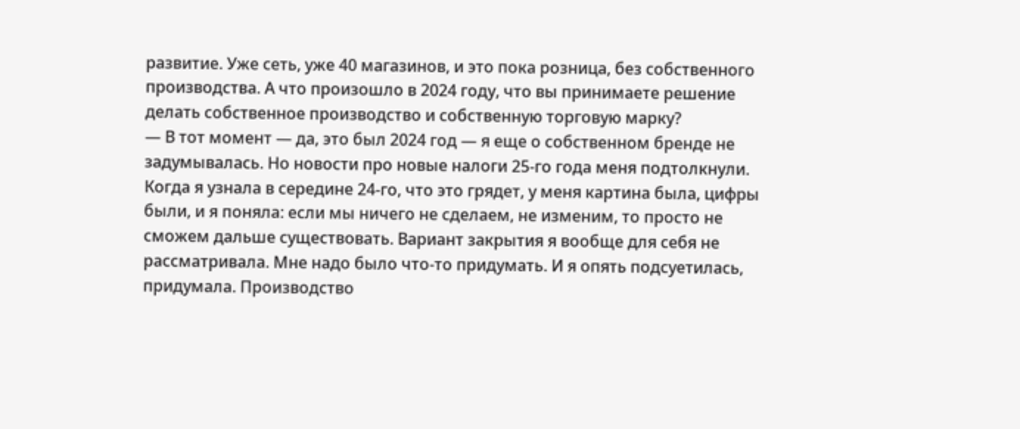развитие. Уже сеть, уже 40 магазинов, и это пока розница, без собственного производства. А что произошло в 2024 году, что вы принимаете решение делать собственное производство и собственную торговую марку?
— В тот момент — да, это был 2024 год — я еще о собственном бренде не задумывалась. Но новости про новые налоги 25-го года меня подтолкнули. Когда я узнала в середине 24-го, что это грядет, у меня картина была, цифры были, и я поняла: если мы ничего не сделаем, не изменим, то просто не сможем дальше существовать. Вариант закрытия я вообще для себя не рассматривала. Мне надо было что-то придумать. И я опять подсуетилась, придумала. Производство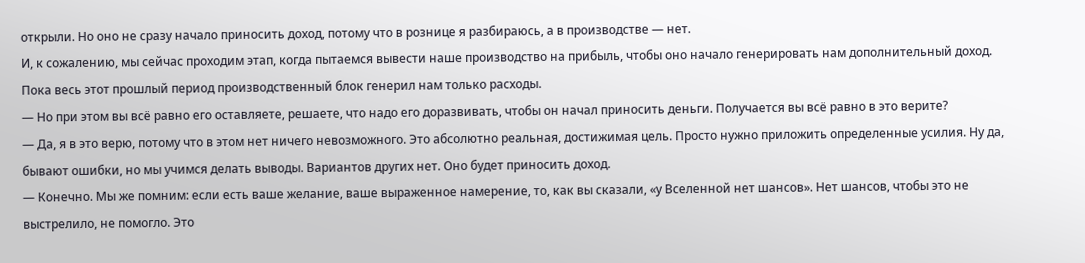открыли. Но оно не сразу начало приносить доход, потому что в рознице я разбираюсь, а в производстве — нет.
И, к сожалению, мы сейчас проходим этап, когда пытаемся вывести наше производство на прибыль, чтобы оно начало генерировать нам дополнительный доход. Пока весь этот прошлый период производственный блок генерил нам только расходы.
— Но при этом вы всё равно его оставляете, решаете, что надо его доразвивать, чтобы он начал приносить деньги. Получается вы всё равно в это верите?
— Да, я в это верю, потому что в этом нет ничего невозможного. Это абсолютно реальная, достижимая цель. Просто нужно приложить определенные усилия. Ну да, бывают ошибки, но мы учимся делать выводы. Вариантов других нет. Оно будет приносить доход.
— Конечно. Мы же помним: если есть ваше желание, ваше выраженное намерение, то, как вы сказали, «у Вселенной нет шансов». Нет шансов, чтобы это не выстрелило, не помогло. Это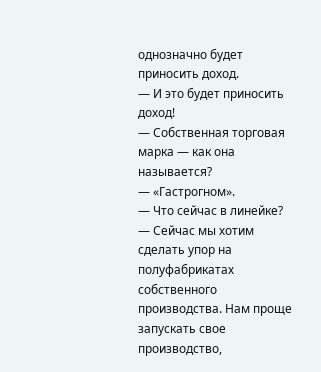однозначно будет приносить доход.
— И это будет приносить доход!
— Собственная торговая марка — как она называется?
— «Гастрогном».
— Что сейчас в линейке?
— Сейчас мы хотим сделать упор на полуфабрикатах собственного производства. Нам проще запускать свое производство,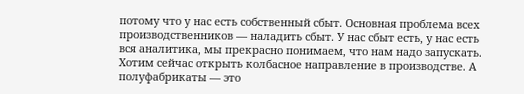потому что у нас есть собственный сбыт. Основная проблема всех производственников — наладить сбыт. У нас сбыт есть, у нас есть вся аналитика, мы прекрасно понимаем, что нам надо запускать. Хотим сейчас открыть колбасное направление в производстве. А полуфабрикаты — это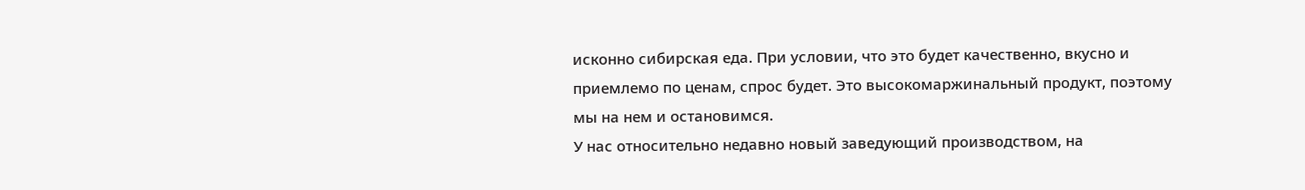исконно сибирская еда. При условии, что это будет качественно, вкусно и приемлемо по ценам, спрос будет. Это высокомаржинальный продукт, поэтому мы на нем и остановимся.
У нас относительно недавно новый заведующий производством, на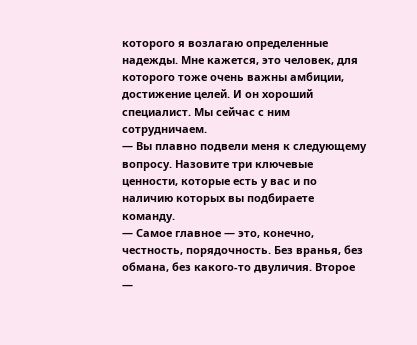которого я возлагаю определенные надежды. Мне кажется, это человек, для которого тоже очень важны амбиции, достижение целей. И он хороший специалист. Мы сейчас с ним сотрудничаем.
— Вы плавно подвели меня к следующему вопросу. Назовите три ключевые ценности, которые есть у вас и по наличию которых вы подбираете команду.
— Самое главное — это, конечно, честность, порядочность. Без вранья, без обмана, без какого-то двуличия. Второе —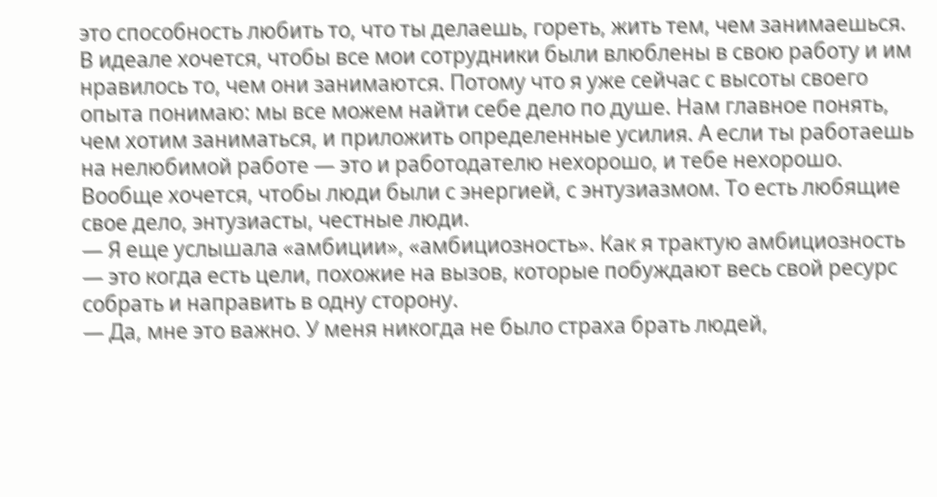это способность любить то, что ты делаешь, гореть, жить тем, чем занимаешься. В идеале хочется, чтобы все мои сотрудники были влюблены в свою работу и им нравилось то, чем они занимаются. Потому что я уже сейчас с высоты своего опыта понимаю: мы все можем найти себе дело по душе. Нам главное понять, чем хотим заниматься, и приложить определенные усилия. А если ты работаешь на нелюбимой работе — это и работодателю нехорошо, и тебе нехорошо. Вообще хочется, чтобы люди были с энергией, с энтузиазмом. То есть любящие свое дело, энтузиасты, честные люди.
— Я еще услышала «амбиции», «амбициозность». Как я трактую амбициозность — это когда есть цели, похожие на вызов, которые побуждают весь свой ресурс собрать и направить в одну сторону.
— Да, мне это важно. У меня никогда не было страха брать людей,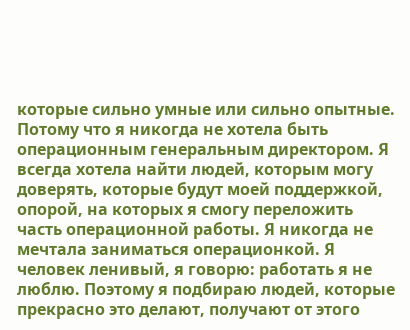которые сильно умные или сильно опытные. Потому что я никогда не хотела быть операционным генеральным директором. Я всегда хотела найти людей, которым могу доверять, которые будут моей поддержкой, опорой, на которых я смогу переложить часть операционной работы. Я никогда не мечтала заниматься операционкой. Я человек ленивый, я говорю: работать я не люблю. Поэтому я подбираю людей, которые прекрасно это делают, получают от этого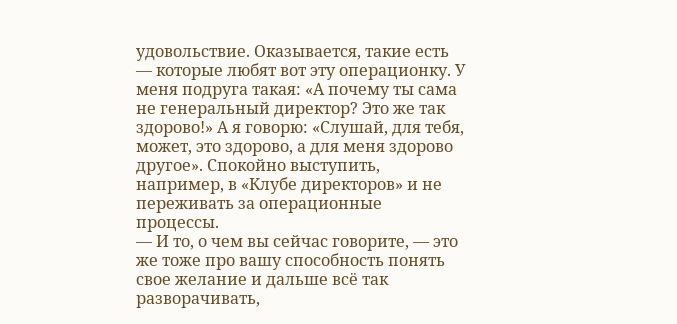удовольствие. Оказывается, такие есть — которые любят вот эту операционку. У меня подруга такая: «А почему ты сама не генеральный директор? Это же так здорово!» А я говорю: «Слушай, для тебя, может, это здорово, а для меня здорово другое». Спокойно выступить, например, в «Клубе директоров» и не переживать за операционные процессы.
— И то, о чем вы сейчас говорите, — это же тоже про вашу способность понять свое желание и дальше всё так разворачивать,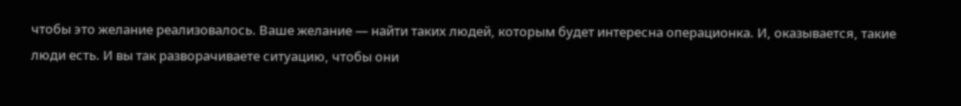чтобы это желание реализовалось. Ваше желание — найти таких людей, которым будет интересна операционка. И, оказывается, такие люди есть. И вы так разворачиваете ситуацию, чтобы они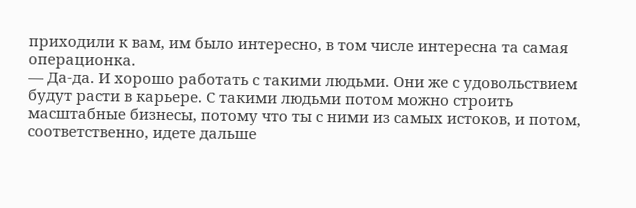приходили к вам, им было интересно, в том числе интересна та самая операционка.
— Да-да. И хорошо работать с такими людьми. Они же с удовольствием будут расти в карьере. С такими людьми потом можно строить масштабные бизнесы, потому что ты с ними из самых истоков, и потом, соответственно, идете дальше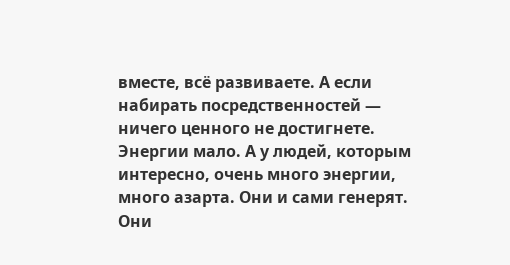вместе, всё развиваете. А если набирать посредственностей — ничего ценного не достигнете. Энергии мало. А у людей, которым интересно, очень много энергии, много азарта. Они и сами генерят. Они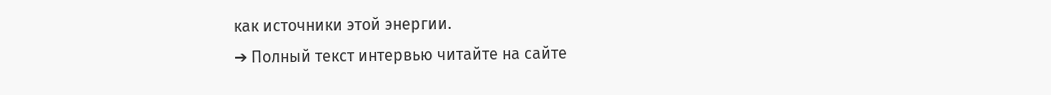как источники этой энергии.
➔ Полный текст интервью читайте на сайте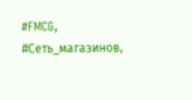#FMCG, #Сеть_магазинов,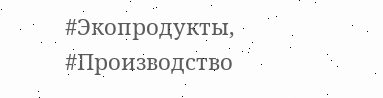#Экопродукты, #Производство